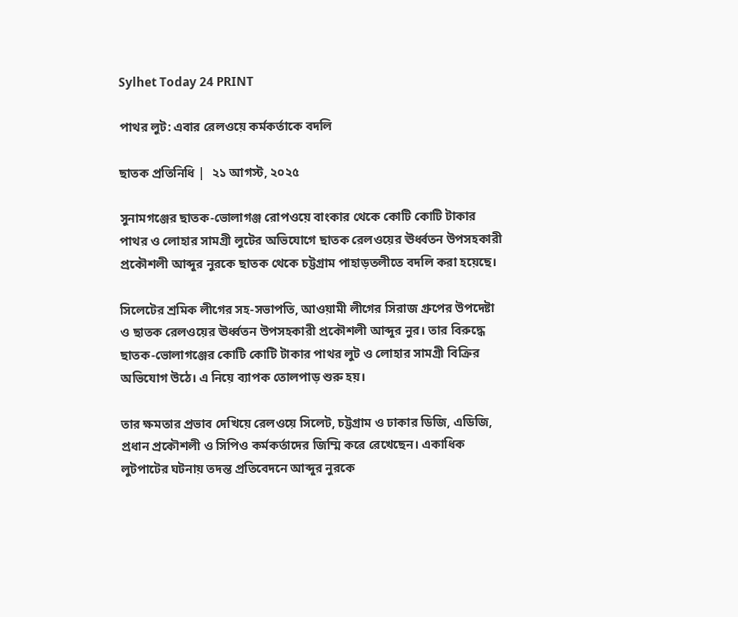Sylhet Today 24 PRINT

পাথর লুট: এবার রেলওয়ে কর্মকর্তাকে বদলি

ছাতক প্রতিনিধি |  ২১ আগস্ট, ২০২৫

সুনামগঞ্জের ছাতক-ভোলাগঞ্জ রোপওয়ে বাংকার থেকে কোটি কোটি টাকার পাথর ও লোহার সামগ্রী লুটের অভিযোগে ছাতক রেলওয়ের ঊর্ধ্বতন উপসহকারী প্রকৌশলী আব্দুর নুরকে ছাতক থেকে চট্টগ্রাম পাহাড়তলীতে বদলি করা হয়েছে।

সিলেটের শ্রমিক লীগের সহ-সভাপতি, আওয়ামী লীগের সিরাজ গ্রুপের উপদেষ্টা ও ছাতক রেলওয়ের ঊর্ধ্বতন উপসহকারী প্রকৌশলী আব্দুর নুর। তার বিরুদ্ধে ছাতক-ভোলাগঞ্জের কোটি কোটি টাকার পাথর লুট ও লোহার সামগ্রী বিক্রির অভিযোগ উঠে। এ নিয়ে ব্যাপক তোলপাড় শুরু হয়।

তার ক্ষমতার প্রভাব দেখিয়ে রেলওয়ে সিলেট, চট্টগ্রাম ও ঢাকার ডিজি, এডিজি, প্রধান প্রকৌশলী ও সিপিও কর্মকর্তাদের জিম্মি করে রেখেছেন। একাধিক লুটপাটের ঘটনায় তদন্ত প্রতিবেদনে আব্দুর নুরকে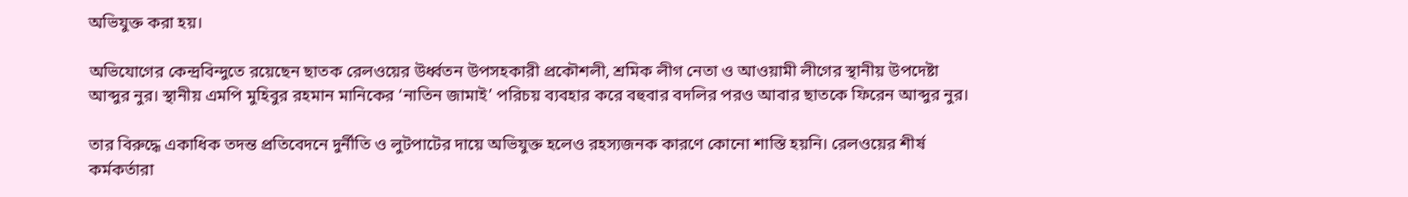অভিযুক্ত করা হয়।

অভিযোগের কেন্দ্রবিন্দুতে রয়েছেন ছাতক রেলওয়ের উর্ধ্বতন উপসহকারী প্রকৌশলী, শ্রমিক লীগ নেতা ও আওয়ামী লীগের স্থানীয় উপদেষ্টা আব্দুর নুর। স্থানীয় এমপি মুহিবুর রহমান মানিকের ‘নাতিন জামাই’ পরিচয় ব্যবহার করে বহুবার বদলির পরও আবার ছাতকে ফিরেন আব্দুর নুর।

তার বিরুদ্ধে একাধিক তদন্ত প্রতিবেদনে দুর্নীতি ও লুটপাটের দায়ে অভিযুক্ত হলেও রহস্যজনক কারণে কোনো শাস্তি হয়নি। রেলওয়ের শীর্ষ কর্মকর্তারা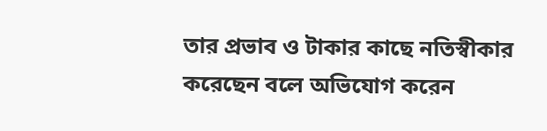তার প্রভাব ও টাকার কাছে নতিস্বীকার করেছেন বলে অভিযোগ করেন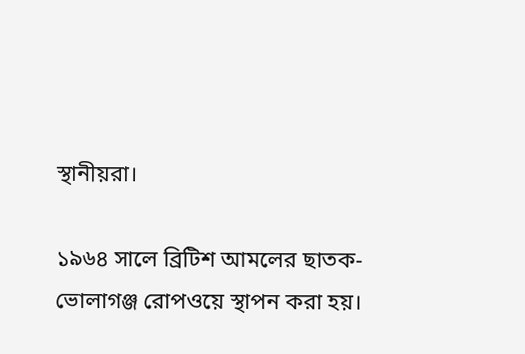স্থানীয়রা।

১৯৬৪ সালে ব্রিটিশ আমলের ছাতক-ভোলাগঞ্জ রোপওয়ে স্থাপন করা হয়।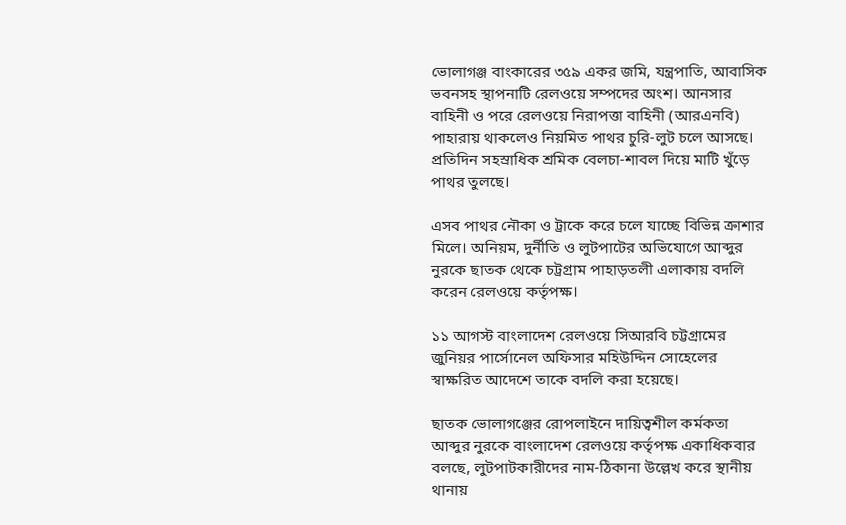ভোলাগঞ্জ বাংকারের ৩৫৯ একর জমি, যন্ত্রপাতি, আবাসিক ভবনসহ স্থাপনাটি রেলওয়ে সম্পদের অংশ। আনসার বাহিনী ও পরে রেলওয়ে নিরাপত্তা বাহিনী (আরএনবি) পাহারায় থাকলেও নিয়মিত পাথর চুরি-লুট চলে আসছে। প্রতিদিন সহস্রাধিক শ্রমিক বেলচা-শাবল দিয়ে মাটি খুঁড়ে পাথর তুলছে।

এসব পাথর নৌকা ও ট্রাকে করে চলে যাচ্ছে বিভিন্ন ক্রাশার মিলে। অনিয়ম, দুর্নীতি ও লুটপাটের অভিযোগে আব্দুর নুরকে ছাতক থেকে চট্রগ্রাম পাহাড়তলী এলাকায় বদলি করেন রেলওয়ে কর্তৃপক্ষ।

১১ আগস্ট বাংলাদেশ রেলওয়ে সিআরবি চট্টগ্রামের জুনিয়র পার্সোনেল অফিসার মহিউদ্দিন সোহেলের স্বাক্ষরিত আদেশে তাকে বদলি করা হয়েছে।

ছাতক ভোলাগঞ্জের রোপলাইনে দায়িত্বশীল কর্মকতা আব্দুর নুরকে বাংলাদেশ রেলওয়ে কর্তৃপক্ষ একাধিকবার বলছে, লুটপাটকারীদের নাম-ঠিকানা উল্লেখ করে স্থানীয় থানায়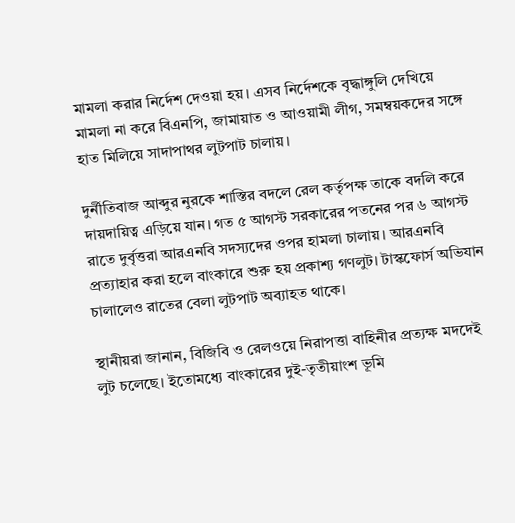মামলা করার নির্দেশ দেওয়া হয়। এসব নির্দেশকে বৃদ্ধাঙ্গুলি দেখিয়ে মামলা না করে বিএনপি, জামায়াত ও আওয়ামী লীগ, সমম্বয়কদের সঙ্গে হাত মিলিয়ে সাদাপাথর লুটপাট চালায়।

দুর্নীতিবাজ আব্দুর নুরকে শাস্তির বদলে রেল কর্তৃপক্ষ তাকে বদলি করে দায়দায়িত্ব এড়িয়ে যান। গত ৫ আগস্ট সরকারের পতনের পর ৬ আগস্ট রাতে দুর্বৃত্তরা আরএনবি সদস্যদের ওপর হামলা চালায়। আরএনবি প্রত্যাহার করা হলে বাংকারে শুরু হয় প্রকাশ্য গণলুট। টাস্কফোর্স অভিযান চালালেও রাতের বেলা লুটপাট অব্যাহত থাকে।

স্থানীয়রা জানান, বিজিবি ও রেলওয়ে নিরাপত্তা বাহিনীর প্রত্যক্ষ মদদেই লুট চলেছে। ইতোমধ্যে বাংকারের দুই-তৃতীয়াংশ ভূমি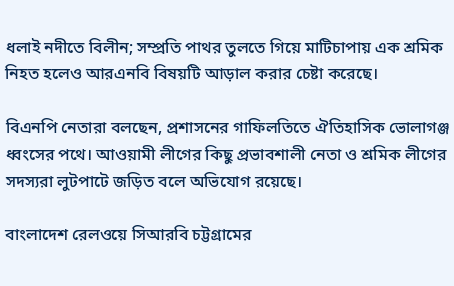ধলাই নদীতে বিলীন; সম্প্রতি পাথর তুলতে গিয়ে মাটিচাপায় এক শ্রমিক নিহত হলেও আরএনবি বিষয়টি আড়াল করার চেষ্টা করেছে।

বিএনপি নেতারা বলছেন, প্রশাসনের গাফিলতিতে ঐতিহাসিক ভোলাগঞ্জ ধ্বংসের পথে। আওয়ামী লীগের কিছু প্রভাবশালী নেতা ও শ্রমিক লীগের সদস্যরা লুটপাটে জড়িত বলে অভিযোগ রয়েছে।

বাংলাদেশ রেলওয়ে সিআরবি চট্টগ্রামের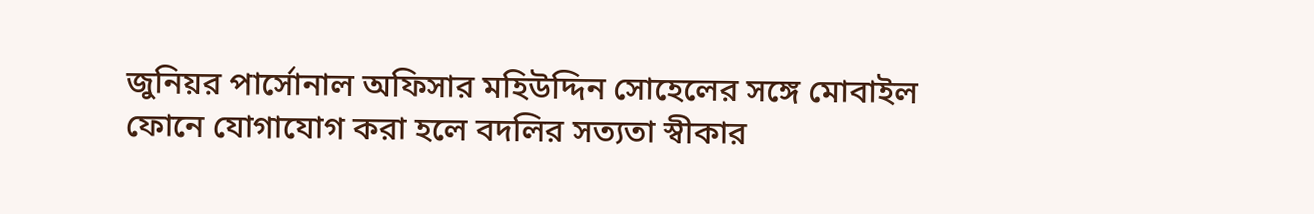জুনিয়র পার্সোনাল অফিসার মহিউদ্দিন সোহেলের সঙ্গে মোবাইল ফোনে যোগাযোগ করা হলে বদলির সত্যতা স্বীকার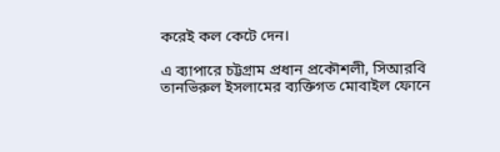করেই কল কেটে দেন।

এ ব্যাপারে চট্টগ্রাম প্রধান প্রকৌশলী, সিআরবি তানভিরুল ইসলামের ব্যক্তিগত মোবাইল ফোনে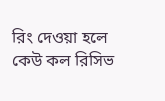রিং দেওয়া হলে কেউ কল রিসিভ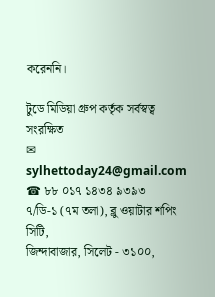করেননি।

টুডে মিডিয়া গ্রুপ কর্তৃক সর্বস্বত্ব সংরক্ষিত
✉ sylhettoday24@gmail.com ☎ ৮৮ ০১৭ ১৪৩৪ ৯৩৯৩
৭/ডি-১ (৭ম তলা), ব্লু ওয়াটার শপিং সিটি,
জিন্দাবাজার, সিলেট - ৩১০০,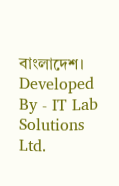বাংলাদেশ।
Developed By - IT Lab Solutions Ltd.